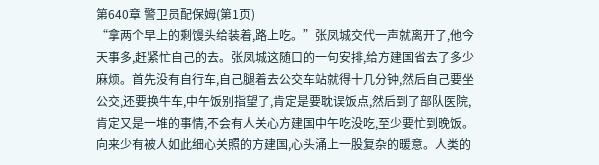第640章 警卫员配保姆(第1页)
“拿两个早上的剩馒头给装着,路上吃。”张凤城交代一声就离开了,他今天事多,赶紧忙自己的去。张凤城这随口的一句安排,给方建国省去了多少麻烦。首先没有自行车,自己腿着去公交车站就得十几分钟,然后自己要坐公交,还要换牛车,中午饭别指望了,肯定是要耽误饭点,然后到了部队医院,肯定又是一堆的事情,不会有人关心方建国中午吃没吃,至少要忙到晚饭。向来少有被人如此细心关照的方建国,心头涌上一股复杂的暖意。人类的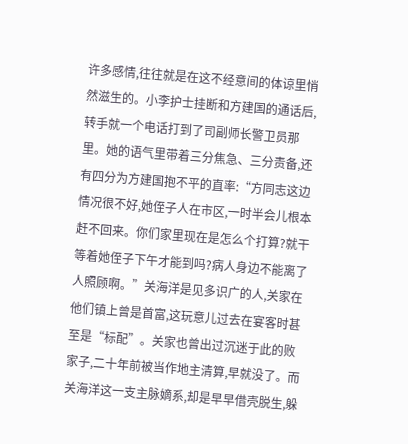许多感情,往往就是在这不经意间的体谅里悄然滋生的。小李护士挂断和方建国的通话后,转手就一个电话打到了司副师长警卫员那里。她的语气里带着三分焦急、三分责备,还有四分为方建国抱不平的直率:“方同志这边情况很不好,她侄子人在市区,一时半会儿根本赶不回来。你们家里现在是怎么个打算?就干等着她侄子下午才能到吗?病人身边不能离了人照顾啊。”关海洋是见多识广的人,关家在他们镇上曾是首富,这玩意儿过去在宴客时甚至是“标配”。关家也曾出过沉迷于此的败家子,二十年前被当作地主清算,早就没了。而关海洋这一支主脉嫡系,却是早早借壳脱生,躲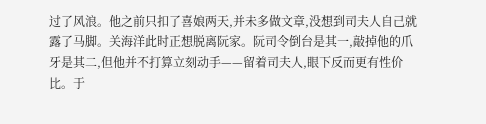过了风浪。他之前只扣了喜娘两天,并未多做文章,没想到司夫人自己就露了马脚。关海洋此时正想脱离阮家。阮司令倒台是其一,敲掉他的爪牙是其二,但他并不打算立刻动手——留着司夫人,眼下反而更有性价比。于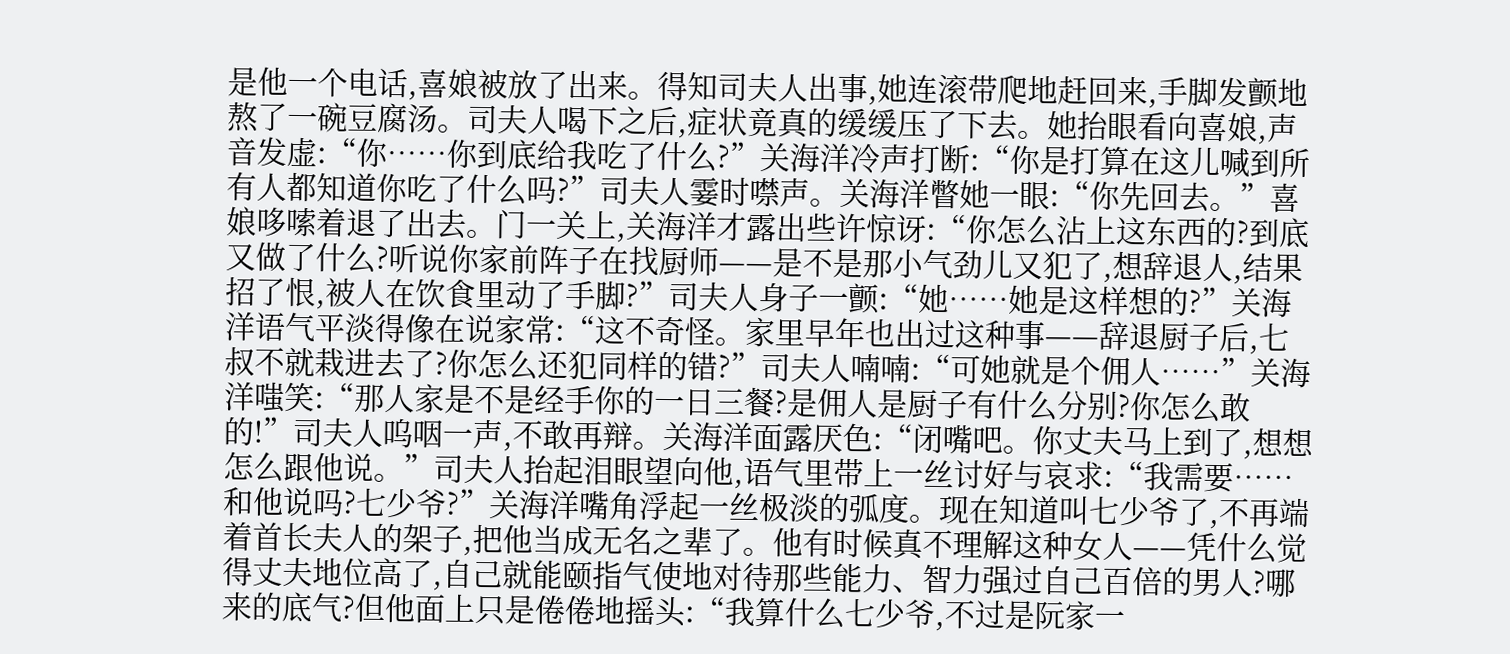是他一个电话,喜娘被放了出来。得知司夫人出事,她连滚带爬地赶回来,手脚发颤地熬了一碗豆腐汤。司夫人喝下之后,症状竟真的缓缓压了下去。她抬眼看向喜娘,声音发虚:“你……你到底给我吃了什么?”关海洋冷声打断:“你是打算在这儿喊到所有人都知道你吃了什么吗?”司夫人霎时噤声。关海洋瞥她一眼:“你先回去。”喜娘哆嗦着退了出去。门一关上,关海洋才露出些许惊讶:“你怎么沾上这东西的?到底又做了什么?听说你家前阵子在找厨师——是不是那小气劲儿又犯了,想辞退人,结果招了恨,被人在饮食里动了手脚?”司夫人身子一颤:“她……她是这样想的?”关海洋语气平淡得像在说家常:“这不奇怪。家里早年也出过这种事——辞退厨子后,七叔不就栽进去了?你怎么还犯同样的错?”司夫人喃喃:“可她就是个佣人……”关海洋嗤笑:“那人家是不是经手你的一日三餐?是佣人是厨子有什么分别?你怎么敢的!”司夫人呜咽一声,不敢再辩。关海洋面露厌色:“闭嘴吧。你丈夫马上到了,想想怎么跟他说。”司夫人抬起泪眼望向他,语气里带上一丝讨好与哀求:“我需要……和他说吗?七少爷?”关海洋嘴角浮起一丝极淡的弧度。现在知道叫七少爷了,不再端着首长夫人的架子,把他当成无名之辈了。他有时候真不理解这种女人——凭什么觉得丈夫地位高了,自己就能颐指气使地对待那些能力、智力强过自己百倍的男人?哪来的底气?但他面上只是倦倦地摇头:“我算什么七少爷,不过是阮家一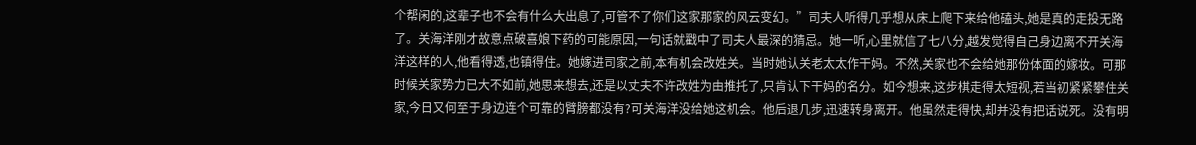个帮闲的,这辈子也不会有什么大出息了,可管不了你们这家那家的风云变幻。”司夫人听得几乎想从床上爬下来给他磕头,她是真的走投无路了。关海洋刚才故意点破喜娘下药的可能原因,一句话就戳中了司夫人最深的猜忌。她一听,心里就信了七八分,越发觉得自己身边离不开关海洋这样的人,他看得透,也镇得住。她嫁进司家之前,本有机会改姓关。当时她认关老太太作干妈。不然,关家也不会给她那份体面的嫁妆。可那时候关家势力已大不如前,她思来想去,还是以丈夫不许改姓为由推托了,只肯认下干妈的名分。如今想来,这步棋走得太短视,若当初紧紧攀住关家,今日又何至于身边连个可靠的臂膀都没有?可关海洋没给她这机会。他后退几步,迅速转身离开。他虽然走得快,却并没有把话说死。没有明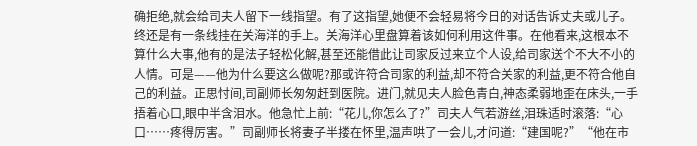确拒绝,就会给司夫人留下一线指望。有了这指望,她便不会轻易将今日的对话告诉丈夫或儿子。终还是有一条线挂在关海洋的手上。关海洋心里盘算着该如何利用这件事。在他看来,这根本不算什么大事,他有的是法子轻松化解,甚至还能借此让司家反过来立个人设,给司家送个不大不小的人情。可是——他为什么要这么做呢?那或许符合司家的利益,却不符合关家的利益,更不符合他自己的利益。正思忖间,司副师长匆匆赶到医院。进门,就见夫人脸色青白,神态柔弱地歪在床头,一手捂着心口,眼中半含泪水。他急忙上前:“花儿,你怎么了?”司夫人气若游丝,泪珠适时滚落:“心口……疼得厉害。”司副师长将妻子半搂在怀里,温声哄了一会儿,才问道:“建国呢?”“他在市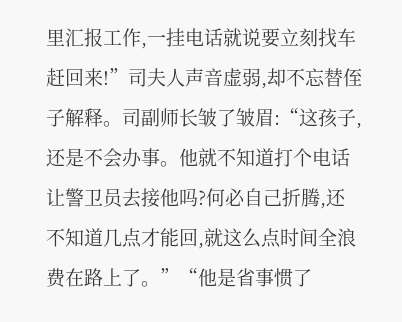里汇报工作,一挂电话就说要立刻找车赶回来!”司夫人声音虚弱,却不忘替侄子解释。司副师长皱了皱眉:“这孩子,还是不会办事。他就不知道打个电话让警卫员去接他吗?何必自己折腾,还不知道几点才能回,就这么点时间全浪费在路上了。”“他是省事惯了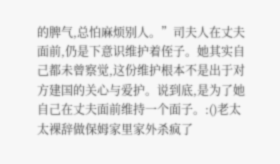的脾气,总怕麻烦别人。”司夫人在丈夫面前,仍是下意识维护着侄子。她其实自己都未曾察觉,这份维护根本不是出于对方建国的关心与爱护。说到底,是为了她自己在丈夫面前维持一个面子。:()老太太裸辞做保姆家里家外杀疯了